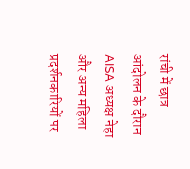रांची में छात्र आंदोलन के दौरान AISA अध्यक्ष नेहा और अन्य महिला प्रदर्शनकारियों पर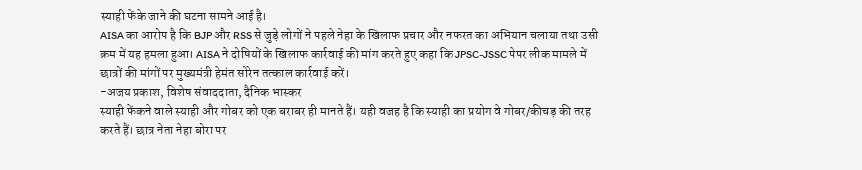स्याही फेंके जाने की घटना सामने आई है।
AISA का आरोप है कि BJP और RSS से जुड़े लोगों ने पहले नेहा के खिलाफ प्रचार और नफरत का अभियान चलाया तथा उसी क्रम में यह हमला हुआ। AISA ने दोषियों के खिलाफ कार्रवाई की मांग करते हुए कहा कि JPSC-JSSC पेपर लीक मामले में छात्रों की मांगों पर मुख्यमंत्री हेमंत सोरेन तत्काल कार्रवाई करें।
-अजय प्रकाश, विशेष संवाददाता, दैनिक भास्कर
स्याही फेंकने वाले स्याही और गोबर को एक बराबर ही मानते हैं। यही वजह है कि स्याही का प्रयोग वे गोबर/कीचड़ की तरह करते हैं। छात्र नेता नेहा बोरा पर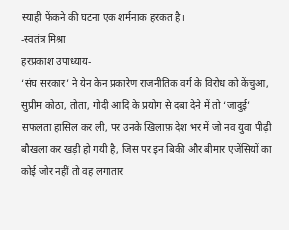स्याही फेंकने की घटना एक शर्मनाक हरकत है।
-स्वतंत्र मिश्रा
हरप्रकाश उपाध्याय-
‘संघ सरकार’ ने येन केन प्रकारेण राजनीतिक वर्ग के विरोध को केंचुआ, सुप्रीम कोठा, तोता, गोदी आदि के प्रयोग से दबा देने में तो ‘जादुई’ सफलता हासिल कर ली, पर उनके खिलाफ़ देश भर में जो नव युवा पीढ़ी बौखला कर खड़ी हो गयी है, जिस पर इन बिकी और बीमार एजेंसियों का कोई जोर नहीं तो वह लगातार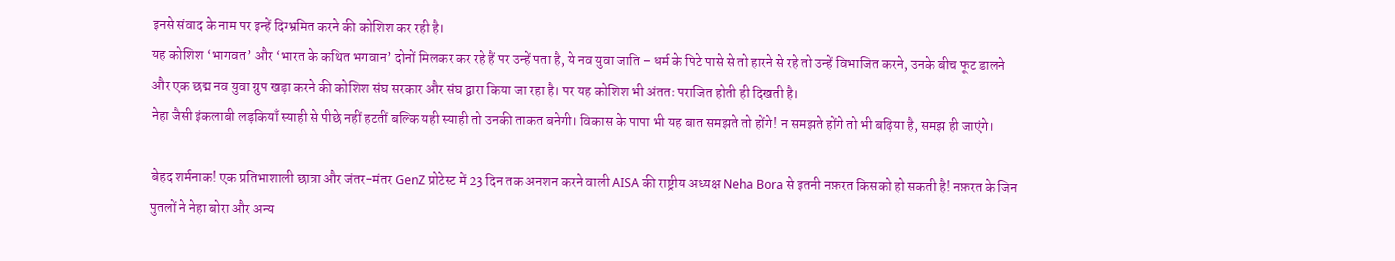इनसे संवाद के नाम पर इन्हें दिग्भ्रमित करने की कोशिश कर रही है।
यह कोशिश ‘भागवत’ और ‘भारत के कथित भगवान’ दोनों मिलकर कर रहे हैं पर उन्हें पता है, ये नव युवा जाति – धर्म के पिटे पासे से तो हारने से रहे तो उन्हें विभाजित करने, उनके बीच फूट डालने और एक छद्म नव युवा ग्रुप खड़ा करने की कोशिश संघ सरकार और संघ द्वारा किया जा रहा है। पर यह कोशिश भी अंततः पराजित होती ही दिखती है।
नेहा जैसी इंकलाबी लड़कियाँ स्याही से पीछे नहीं हटतीं बल्कि यही स्याही तो उनकी ताकत बनेगी। विकास के पापा भी यह बात समझते तो होंगे! न समझते होंगे तो भी बढ़िया है, समझ ही जाएंगे।

बेहद शर्मनाक! एक प्रतिभाशाली छात्रा और जंतर-मंतर GenZ प्रोटेस्ट में 23 दिन तक अनशन करने वाली AISA की राष्ट्रीय अध्यक्ष Neha Bora से इतनी नफ़रत किसको हो सकती है! नफ़रत के जिन पुतलों ने नेहा बोरा और अन्य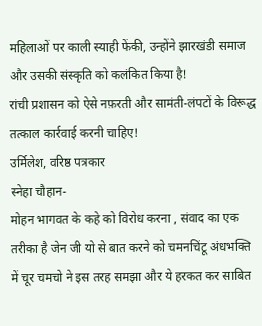महिलाओं पर काली स्याही फेंकी, उन्होंने झारखंडी समाज और उसकी संस्कृति को कलंकित किया है!
रांची प्रशासन को ऐसे नफ़रती और सामंती-लंपटों के विरूद्ध तत्काल कार्रवाई करनी चाहिए!
उर्मिलेश, वरिष्ठ पत्रकार
स्नेहा चौहान-
मोहन भागवत के कहे को विरोध करना , संवाद का एक तरीका है जेन जी यो से बात करने को चमनचिंटू अंधभक्ति में चूर चमचो ने इस तरह समझा और ये हरकत कर साबित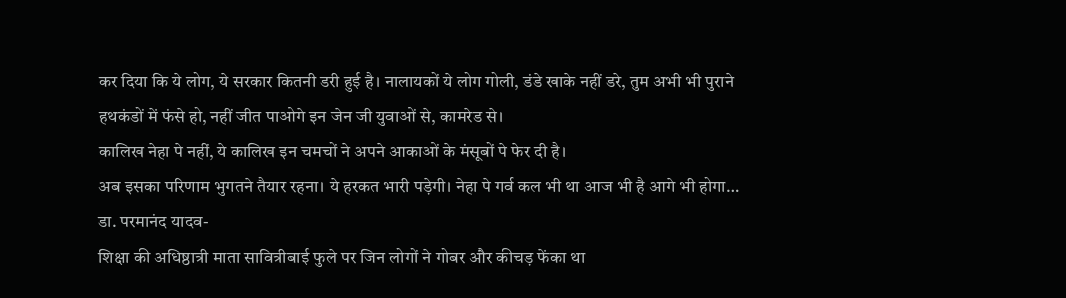कर दिया कि ये लोग, ये सरकार कितनी डरी हुई है। नालायकों ये लोग गोली, डंडे खाके नहीं डरे, तुम अभी भी पुराने हथकंडों में फंसे हो, नहीं जीत पाओगे इन जेन जी युवाओं से, कामरेड से।
कालिख नेहा पे नहीं, ये कालिख इन चमचों ने अपने आकाओं के मंसूबों पे फेर दी है।
अब इसका परिणाम भुगतने तैयार रहना। ये हरकत भारी पड़ेगी। नेहा पे गर्व कल भी था आज भी है आगे भी होगा…
डा. परमानंद यादव-
शिक्षा की अधिष्ठात्री माता सावित्रीबाई फुले पर जिन लोगों ने गोबर और कीचड़ फेंका था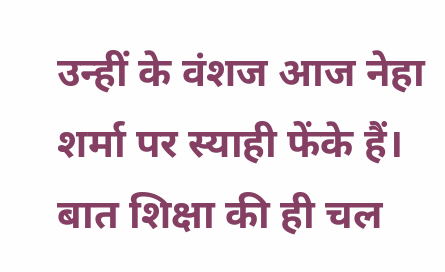उन्हीं के वंशज आज नेहा शर्मा पर स्याही फेंके हैं। बात शिक्षा की ही चल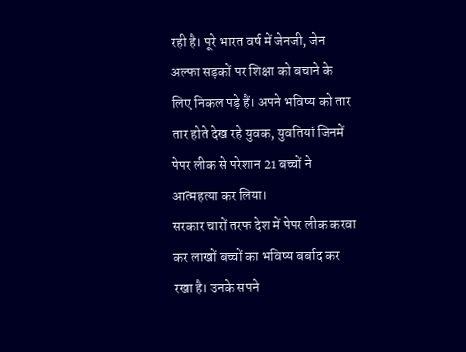रही है। पूरे भारत वर्ष में जेनजी, जेन अल्फा सड़कों पर शिक्षा को बचाने के लिए निकल पड़े हैं। अपने भविष्य को तार तार होते देख रहे युवक, युवतियां जिनमें पेपर लीक से परेशान 21 बच्चों ने आत्महत्या कर लिया।
सरकार चारों तरफ देश में पेपर लीक करवा कर लाखों बच्चों का भविष्य बर्बाद कर रखा है। उनके सपने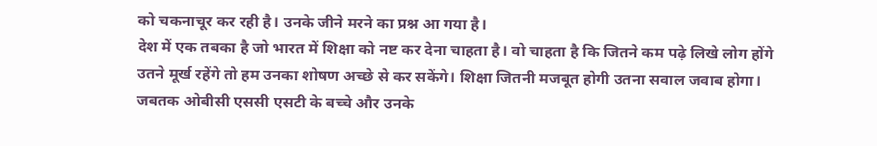को चकनाचूर कर रही है। उनके जीने मरने का प्रश्न आ गया है।
देश में एक तबका है जो भारत में शिक्षा को नष्ट कर देना चाहता है। वो चाहता है कि जितने कम पढ़े लिखे लोग होंगे उतने मूर्ख रहेंगे तो हम उनका शोषण अच्छे से कर सकेंगे। शिक्षा जितनी मजबूत होगी उतना सवाल जवाब होगा।
जबतक ओबीसी एससी एसटी के बच्चे और उनके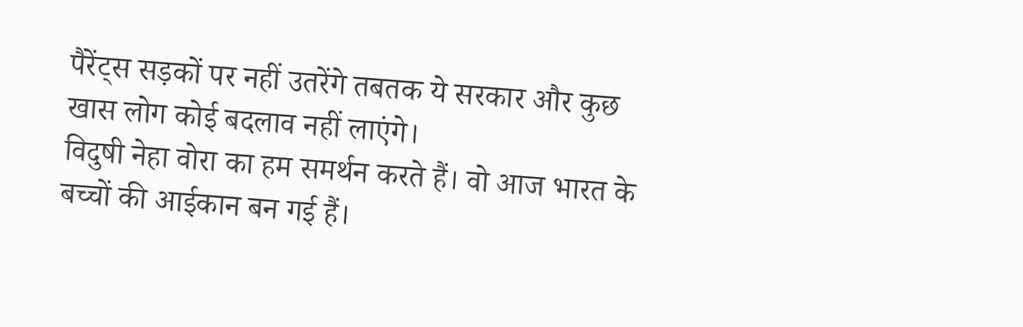पैरेंट्स सड़कों पर नहीं उतरेंगे तबतक ये सरकार और कुछ खास लोग कोई बदलाव नहीं लाएंगे।
विदुषी नेहा वोरा का हम समर्थन करते हैं। वो आज भारत के बच्चों की आईकान बन गई हैं।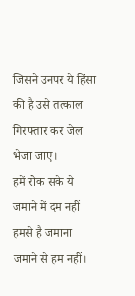जिसने उनपर ये हिंसा की है उसे तत्काल गिरफ्तार कर जेल भेजा जाए।
हमें रोक सके ये जमाने में दम नहीं
हमसे है जमाना जमाने से हम नहीं।